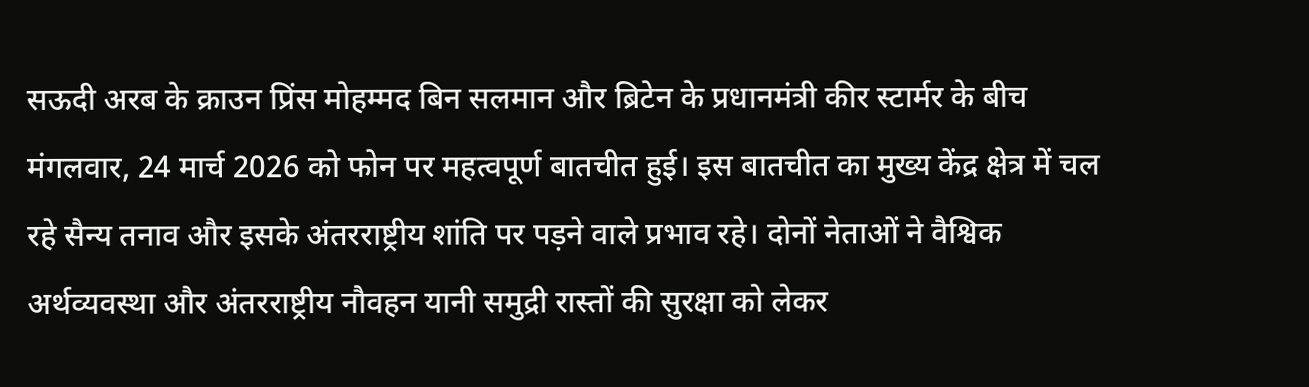सऊदी अरब के क्राउन प्रिंस मोहम्मद बिन सलमान और ब्रिटेन के प्रधानमंत्री कीर स्टार्मर के बीच मंगलवार, 24 मार्च 2026 को फोन पर महत्वपूर्ण बातचीत हुई। इस बातचीत का मुख्य केंद्र क्षेत्र में चल रहे सैन्य तनाव और इसके अंतरराष्ट्रीय शांति पर पड़ने वाले प्रभाव रहे। दोनों नेताओं ने वैश्विक अर्थव्यवस्था और अंतरराष्ट्रीय नौवहन यानी समुद्री रास्तों की सुरक्षा को लेकर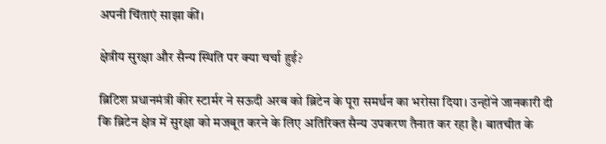अपनी चिंताएं साझा कीं।

क्षेत्रीय सुरक्षा और सैन्य स्थिति पर क्या चर्चा हुई?

ब्रिटिश प्रधानमंत्री कीर स्टार्मर ने सऊदी अरब को ब्रिटेन के पूरा समर्थन का भरोसा दिया। उन्होंने जानकारी दी कि ब्रिटेन क्षेत्र में सुरक्षा को मजबूत करने के लिए अतिरिक्त सैन्य उपकरण तैनात कर रहा है। बातचीत के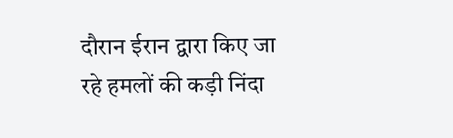दौरान ईरान द्वारा किए जा रहे हमलों की कड़ी निंदा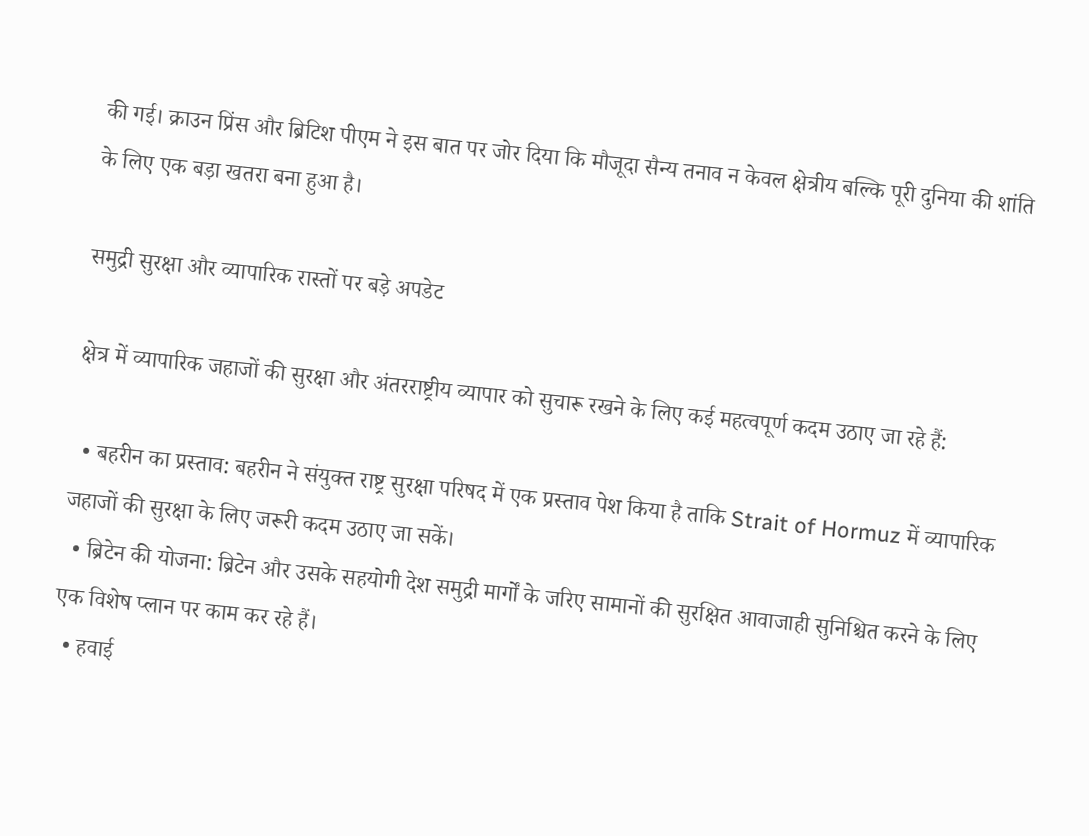की गई। क्राउन प्रिंस और ब्रिटिश पीएम ने इस बात पर जोर दिया कि मौजूदा सैन्य तनाव न केवल क्षेत्रीय बल्कि पूरी दुनिया की शांति के लिए एक बड़ा खतरा बना हुआ है।

समुद्री सुरक्षा और व्यापारिक रास्तों पर बड़े अपडेट

क्षेत्र में व्यापारिक जहाजों की सुरक्षा और अंतरराष्ट्रीय व्यापार को सुचारू रखने के लिए कई महत्वपूर्ण कदम उठाए जा रहे हैं:

  • बहरीन का प्रस्ताव: बहरीन ने संयुक्त राष्ट्र सुरक्षा परिषद में एक प्रस्ताव पेश किया है ताकि Strait of Hormuz में व्यापारिक जहाजों की सुरक्षा के लिए जरूरी कदम उठाए जा सकें।
  • ब्रिटेन की योजना: ब्रिटेन और उसके सहयोगी देश समुद्री मार्गों के जरिए सामानों की सुरक्षित आवाजाही सुनिश्चित करने के लिए एक विशेष प्लान पर काम कर रहे हैं।
  • हवाई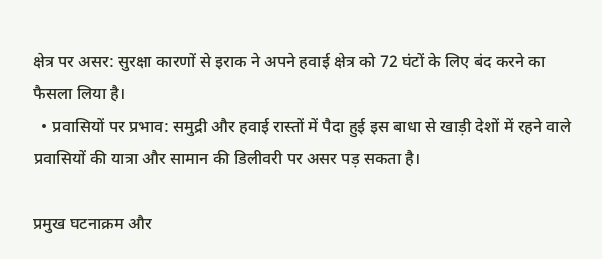क्षेत्र पर असर: सुरक्षा कारणों से इराक ने अपने हवाई क्षेत्र को 72 घंटों के लिए बंद करने का फैसला लिया है।
  • प्रवासियों पर प्रभाव: समुद्री और हवाई रास्तों में पैदा हुई इस बाधा से खाड़ी देशों में रहने वाले प्रवासियों की यात्रा और सामान की डिलीवरी पर असर पड़ सकता है।

प्रमुख घटनाक्रम और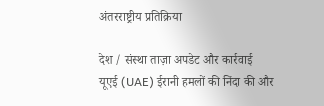अंतरराष्ट्रीय प्रतिक्रिया

देश / संस्था ताज़ा अपडेट और कार्रवाई
यूएई (UAE) ईरानी हमलों की निंदा की और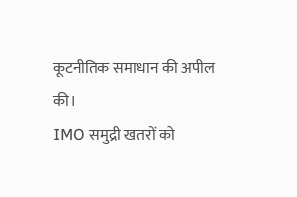कूटनीतिक समाधान की अपील की।
IMO समुद्री खतरों को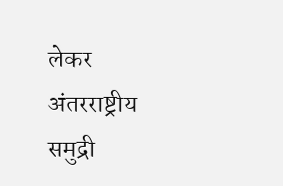लेकर अंतरराष्ट्रीय समुद्री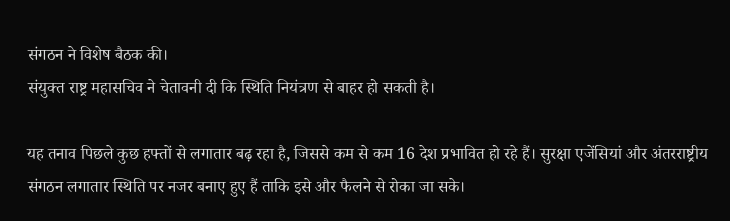संगठन ने विशेष बैठक की।
संयुक्त राष्ट्र महासचिव ने चेतावनी दी कि स्थिति नियंत्रण से बाहर हो सकती है।

यह तनाव पिछले कुछ हफ्तों से लगातार बढ़ रहा है, जिससे कम से कम 16 देश प्रभावित हो रहे हैं। सुरक्षा एजेंसियां और अंतरराष्ट्रीय संगठन लगातार स्थिति पर नजर बनाए हुए हैं ताकि इसे और फैलने से रोका जा सके।